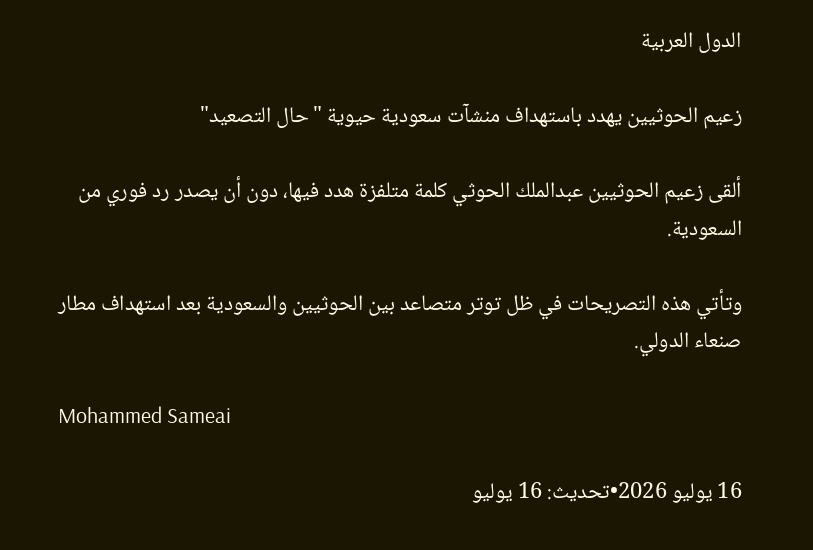الدول العربية

زعيم الحوثيين يهدد باستهداف منشآت سعودية حيوية "حال التصعيد"

ألقى زعيم الحوثيين عبدالملك الحوثي كلمة متلفزة هدد فيها، دون أن يصدر رد فوري من السعودية.

وتأتي هذه التصريحات في ظل توتر متصاعد بين الحوثيين والسعودية بعد استهداف مطار صنعاء الدولي.

Mohammed Sameai

16 يوليو 2026•تحديث: 16 يوليو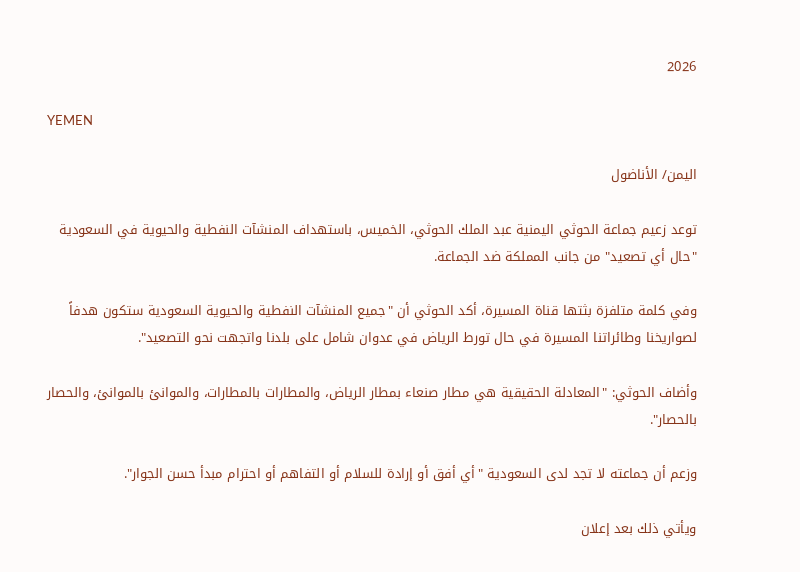2026

YEMEN

اليمن/ الأناضول

توعد زعيم جماعة الحوثي اليمنية عبد الملك الحوثي، الخميس، باستهداف المنشآت النفطية والحيوية في السعودية "حال أي تصعيد" من جانب المملكة ضد الجماعة.

وفي كلمة متلفزة بثتها قناة المسيرة، أكد الحوثي أن "جميع المنشآت النفطية والحيوية السعودية ستكون هدفاً لصواريخنا وطائراتنا المسيرة في حال تورط الرياض في عدوان شامل على بلدنا واتجهت نحو التصعيد".

وأضاف الحوثي: "المعادلة الحقيقية هي مطار صنعاء بمطار الرياض، والمطارات بالمطارات، والموانئ بالموانئ، والحصار بالحصار".

وزعم أن جماعته لا تجد لدى السعودية "أي أفق أو إرادة للسلام أو التفاهم أو احترام مبدأ حسن الجوار".

ويأتي ذلك بعد إعلان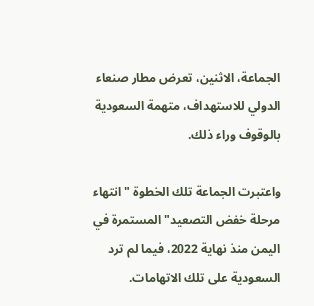الجماعة، الاثنين، تعرض مطار صنعاء الدولي للاستهداف، متهمة السعودية بالوقوف وراء ذلك.

واعتبرت الجماعة تلك الخطوة "انتهاء مرحلة خفض التصعيد" المستمرة في اليمن منذ نهاية 2022، فيما لم ترد السعودية على تلك الاتهامات.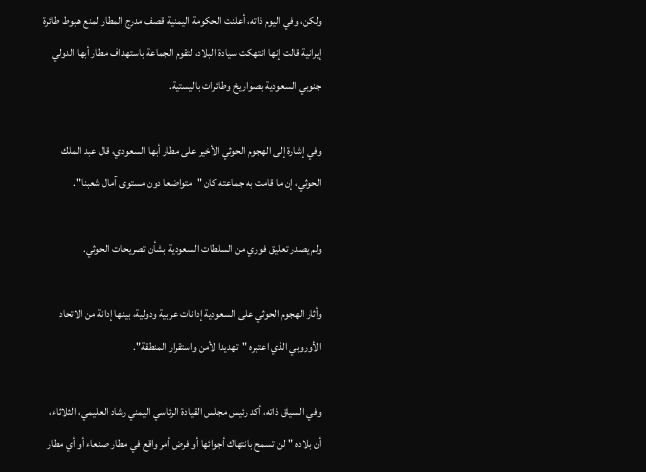ولكن، وفي اليوم ذاته، أعلنت الحكومة اليمنية قصف مدرج المطار لمنع هبوط طائرة إيرانية قالت إنها انتهكت سيادة البلاد، لتقوم الجماعة باستهداف مطار أبها الدولي جنوبي السعودية بصواريخ وطائرات باليستية.

وفي إشارة إلى الهجوم الحوثي الأخير على مطار أبها السعودي، قال عبد الملك الحوثي، إن ما قامت به جماعته كان "متواضعا دون مستوى آمال شعبنا".

ولم يصدر تعليق فوري من السلطات السعودية بشأن تصريحات الحوثي.

وأثار الهجوم الحوثي على السعودية إدانات عربية ودولية، بينها إدانة من الاتحاد الأوروبي الذي اعتبره "تهديدا لأمن واستقرار المنطقة".

وفي السياق ذاته، أكد رئيس مجلس القيادة الرئاسي اليمني رشاد العليمي، الثلاثاء، أن بلاده "لن تسمح بانتهاك أجوائها أو فرض أمر واقع في مطار صنعاء أو أي مطار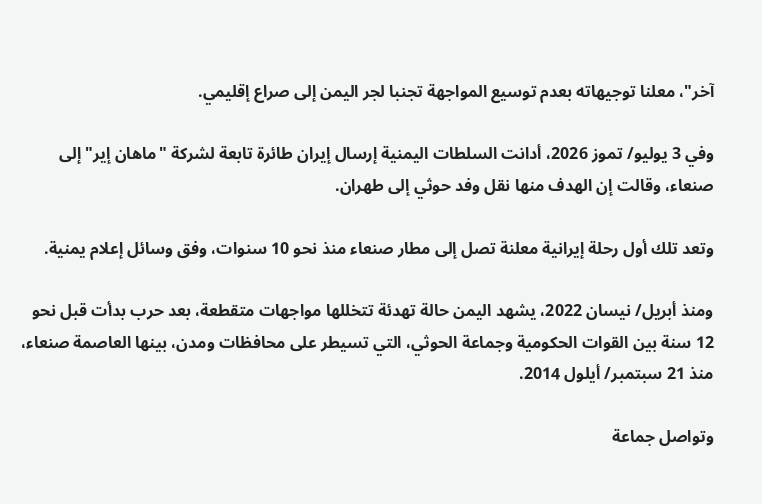آخر"، معلنا توجيهاته بعدم توسيع المواجهة تجنبا لجر اليمن إلى صراع إقليمي.

وفي 3 يوليو/ تموز 2026، أدانت السلطات اليمنية إرسال إيران طائرة تابعة لشركة "ماهان إير" إلى صنعاء، وقالت إن الهدف منها نقل وفد حوثي إلى طهران.

وتعد تلك أول رحلة إيرانية معلنة تصل إلى مطار صنعاء منذ نحو 10 سنوات، وفق وسائل إعلام يمنية.

ومنذ أبريل/ نيسان 2022، يشهد اليمن حالة تهدئة تتخللها مواجهات متقطعة، بعد حرب بدأت قبل نحو 12 سنة بين القوات الحكومية وجماعة الحوثي، التي تسيطر على محافظات ومدن، بينها العاصمة صنعاء، منذ 21 سبتمبر/ أيلول 2014.

وتواصل جماعة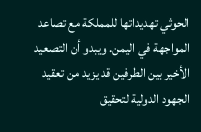الحوثي تهديداتها للمملكة مع تصاعد المواجهة في اليمن. ويبدو أن التصعيد الأخير بين الطرفين قد يزيد من تعقيد الجهود الدولية لتحقيق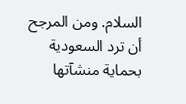السلام. ومن المرجح أن ترد السعودية بحماية منشآتها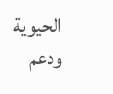الحيوية ودعم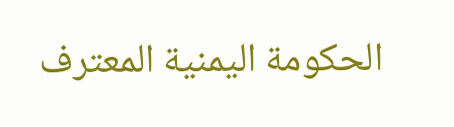الحكومة اليمنية المعترف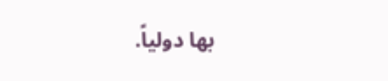بها دولياً.